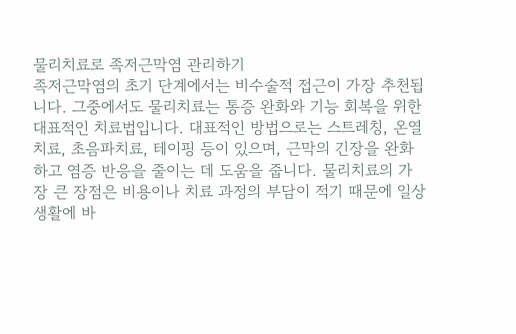물리치료로 족저근막염 관리하기
족저근막염의 초기 단계에서는 비수술적 접근이 가장 추천됩니다. 그중에서도 물리치료는 통증 완화와 기능 회복을 위한 대표적인 치료법입니다. 대표적인 방법으로는 스트레칭, 온열치료, 초음파치료, 테이핑 등이 있으며, 근막의 긴장을 완화하고 염증 반응을 줄이는 데 도움을 줍니다. 물리치료의 가장 큰 장점은 비용이나 치료 과정의 부담이 적기 때문에 일상생활에 바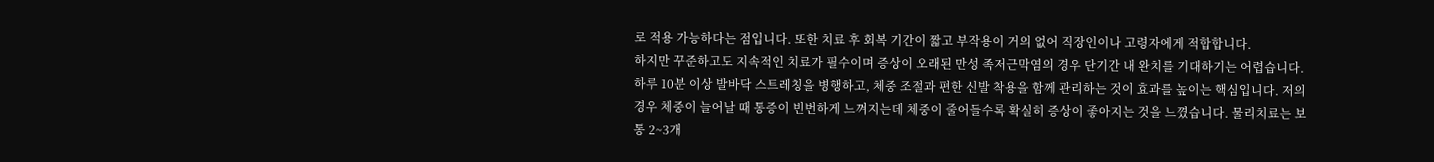로 적용 가능하다는 점입니다. 또한 치료 후 회복 기간이 짧고 부작용이 거의 없어 직장인이나 고령자에게 적합합니다.
하지만 꾸준하고도 지속적인 치료가 필수이며 증상이 오래된 만성 족저근막염의 경우 단기간 내 완치를 기대하기는 어렵습니다. 하루 10분 이상 발바닥 스트레칭을 병행하고, 체중 조절과 편한 신발 착용을 함께 관리하는 것이 효과를 높이는 핵심입니다. 저의 경우 체중이 늘어날 때 통증이 빈번하게 느껴지는데 체중이 줄어들수록 확실히 증상이 좋아지는 것을 느꼈습니다. 물리치료는 보통 2~3개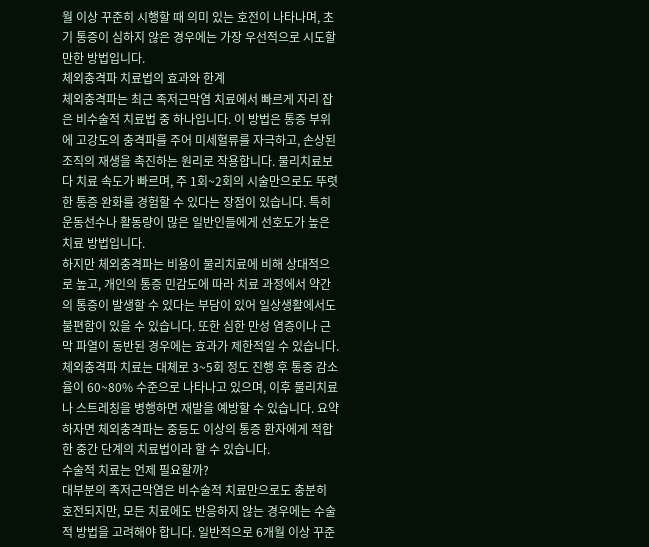월 이상 꾸준히 시행할 때 의미 있는 호전이 나타나며, 초기 통증이 심하지 않은 경우에는 가장 우선적으로 시도할 만한 방법입니다.
체외충격파 치료법의 효과와 한계
체외충격파는 최근 족저근막염 치료에서 빠르게 자리 잡은 비수술적 치료법 중 하나입니다. 이 방법은 통증 부위에 고강도의 충격파를 주어 미세혈류를 자극하고, 손상된 조직의 재생을 촉진하는 원리로 작용합니다. 물리치료보다 치료 속도가 빠르며, 주 1회~2회의 시술만으로도 뚜렷한 통증 완화를 경험할 수 있다는 장점이 있습니다. 특히 운동선수나 활동량이 많은 일반인들에게 선호도가 높은 치료 방법입니다.
하지만 체외충격파는 비용이 물리치료에 비해 상대적으로 높고, 개인의 통증 민감도에 따라 치료 과정에서 약간의 통증이 발생할 수 있다는 부담이 있어 일상생활에서도 불편함이 있을 수 있습니다. 또한 심한 만성 염증이나 근막 파열이 동반된 경우에는 효과가 제한적일 수 있습니다. 체외충격파 치료는 대체로 3~5회 정도 진행 후 통증 감소율이 60~80% 수준으로 나타나고 있으며, 이후 물리치료나 스트레칭을 병행하면 재발을 예방할 수 있습니다. 요약하자면 체외충격파는 중등도 이상의 통증 환자에게 적합한 중간 단계의 치료법이라 할 수 있습니다.
수술적 치료는 언제 필요할까?
대부분의 족저근막염은 비수술적 치료만으로도 충분히 호전되지만, 모든 치료에도 반응하지 않는 경우에는 수술적 방법을 고려해야 합니다. 일반적으로 6개월 이상 꾸준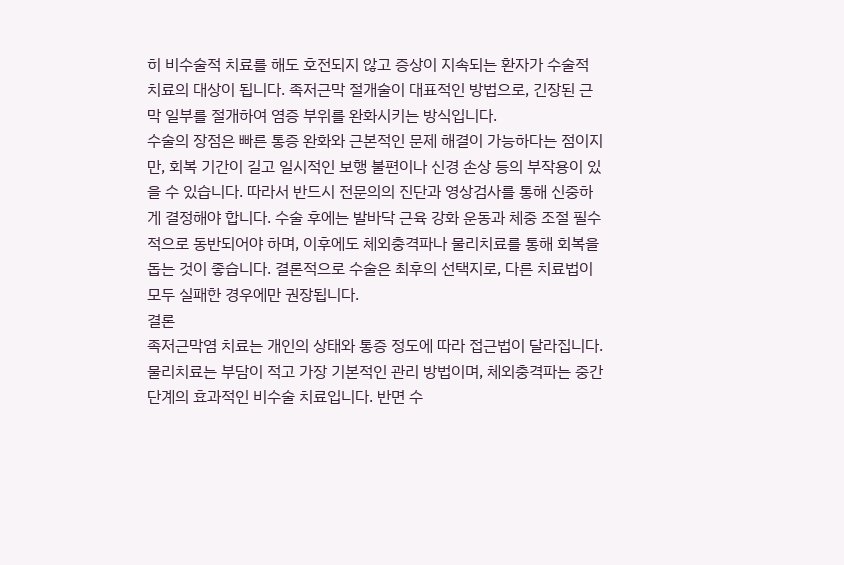히 비수술적 치료를 해도 호전되지 않고 증상이 지속되는 환자가 수술적 치료의 대상이 됩니다. 족저근막 절개술이 대표적인 방법으로, 긴장된 근막 일부를 절개하여 염증 부위를 완화시키는 방식입니다.
수술의 장점은 빠른 통증 완화와 근본적인 문제 해결이 가능하다는 점이지만, 회복 기간이 길고 일시적인 보행 불편이나 신경 손상 등의 부작용이 있을 수 있습니다. 따라서 반드시 전문의의 진단과 영상검사를 통해 신중하게 결정해야 합니다. 수술 후에는 발바닥 근육 강화 운동과 체중 조절 필수적으로 동반되어야 하며, 이후에도 체외충격파나 물리치료를 통해 회복을 돕는 것이 좋습니다. 결론적으로 수술은 최후의 선택지로, 다른 치료법이 모두 실패한 경우에만 권장됩니다.
결론
족저근막염 치료는 개인의 상태와 통증 정도에 따라 접근법이 달라집니다. 물리치료는 부담이 적고 가장 기본적인 관리 방법이며, 체외충격파는 중간 단계의 효과적인 비수술 치료입니다. 반면 수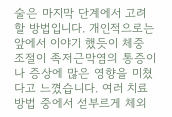술은 마지막 단계에서 고려할 방법입니다. 개인적으로는 앞에서 이야기 했듯이 체중 조절이 족저근막염의 통증이나 증상에 많은 영향을 미쳤다고 느꼈습니다. 여러 치료 방법 중에서 섣부르게 체외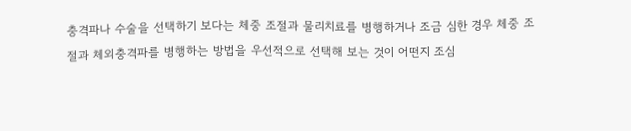충격파나 수술을 선택하기 보다는 체중 조절과 물리치료를 병행하거나 조금 심한 경우 체중 조절과 체외충격파를 병행하는 방법을 우선적으로 선택해 보는 것이 어떤지 조심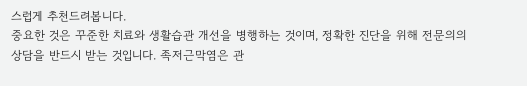스럽게 추천드려봅니다.
중요한 것은 꾸준한 치료와 생활습관 개선을 병행하는 것이며, 정확한 진단을 위해 전문의의 상담을 반드시 받는 것입니다. 족저근막염은 관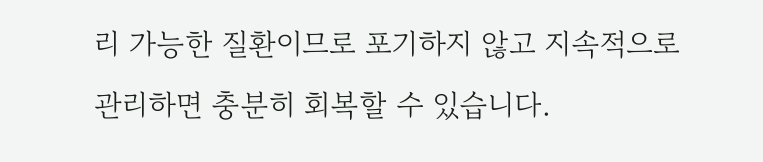리 가능한 질환이므로 포기하지 않고 지속적으로 관리하면 충분히 회복할 수 있습니다.